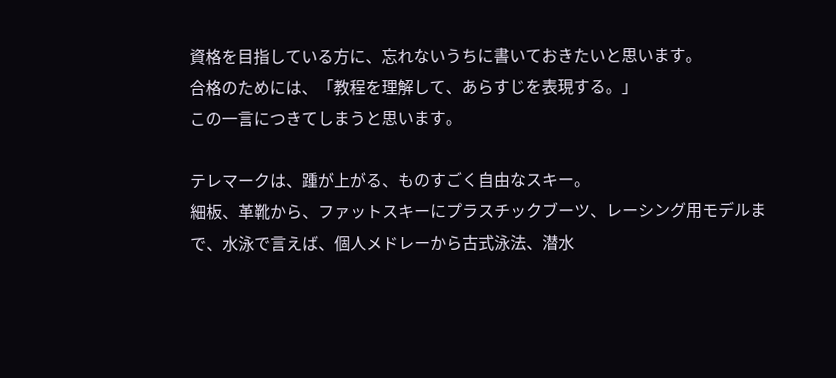資格を目指している方に、忘れないうちに書いておきたいと思います。
合格のためには、「教程を理解して、あらすじを表現する。」
この一言につきてしまうと思います。

テレマークは、踵が上がる、ものすごく自由なスキー。
細板、革靴から、ファットスキーにプラスチックブーツ、レーシング用モデルまで、水泳で言えば、個人メドレーから古式泳法、潜水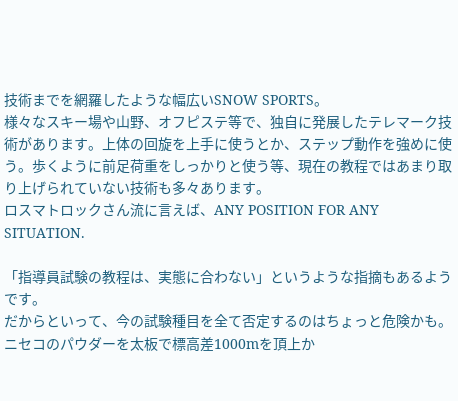技術までを網羅したような幅広いSNOW SPORTS。
様々なスキー場や山野、オフピステ等で、独自に発展したテレマーク技術があります。上体の回旋を上手に使うとか、ステップ動作を強めに使う。歩くように前足荷重をしっかりと使う等、現在の教程ではあまり取り上げられていない技術も多々あります。
ロスマトロックさん流に言えば、ANY POSITION FOR ANY SITUATION.

「指導員試験の教程は、実態に合わない」というような指摘もあるようです。
だからといって、今の試験種目を全て否定するのはちょっと危険かも。
ニセコのパウダーを太板で標高差1000mを頂上か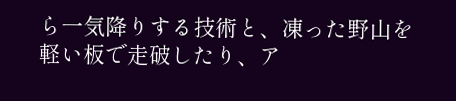ら一気降りする技術と、凍った野山を軽い板で走破したり、ア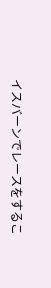イスバーンでレースをするこ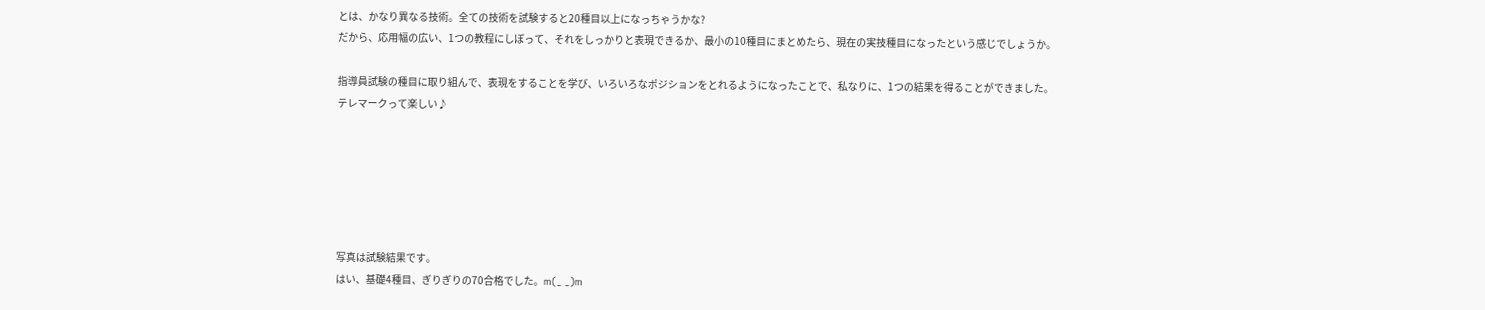とは、かなり異なる技術。全ての技術を試験すると20種目以上になっちゃうかな?
だから、応用幅の広い、1つの教程にしぼって、それをしっかりと表現できるか、最小の10種目にまとめたら、現在の実技種目になったという感じでしょうか。

指導員試験の種目に取り組んで、表現をすることを学び、いろいろなポジションをとれるようになったことで、私なりに、1つの結果を得ることができました。
テレマークって楽しい♪






写真は試験結果です。
はい、基礎4種目、ぎりぎりの70合格でした。m(_ _)m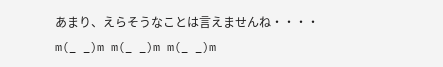あまり、えらそうなことは言えませんね・・・・ m(_ _)m m(_ _)m m(_ _)m